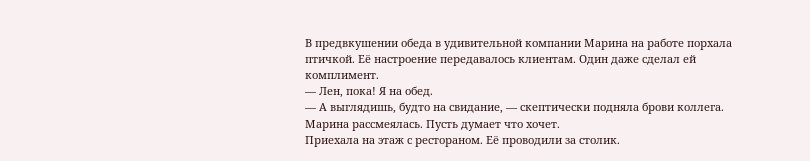В предвкушении обеда в удивительной компании Марина на работе порхала птичкой. Её настроение передавалось клиентам. Один даже сделал ей комплимент.
— Лен, пока! Я на обед.
— А выглядишь, будто на свидание, — скептически подняла брови коллега.
Марина рассмеялась. Пусть думает что хочет.
Приехала на этаж с рестораном. Её проводили за столик.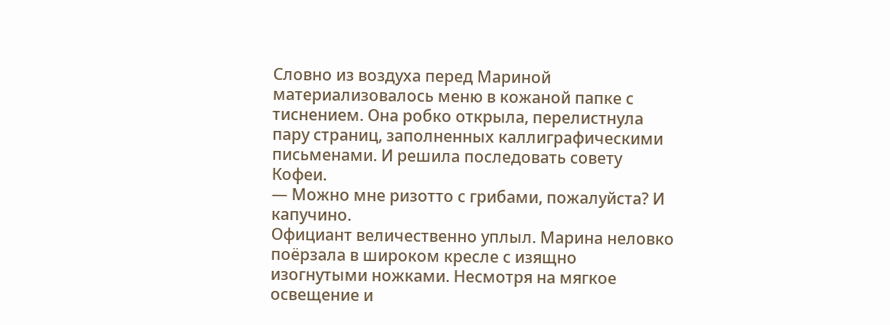Словно из воздуха перед Мариной материализовалось меню в кожаной папке с тиснением. Она робко открыла, перелистнула пару страниц, заполненных каллиграфическими письменами. И решила последовать совету Кофеи.
— Можно мне ризотто с грибами, пожалуйста? И капучино.
Официант величественно уплыл. Марина неловко поёрзала в широком кресле с изящно изогнутыми ножками. Несмотря на мягкое освещение и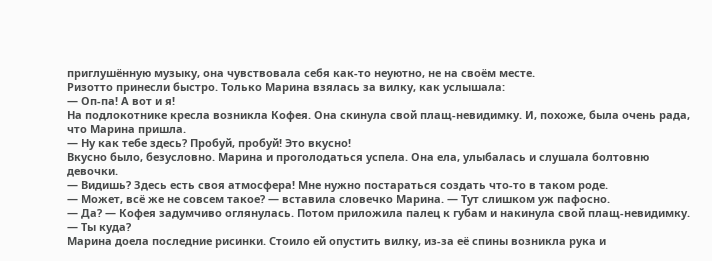приглушённую музыку, она чувствовала себя как-то неуютно, не на своём месте.
Ризотто принесли быстро. Только Марина взялась за вилку, как услышала:
— Оп-па! А вот и я!
На подлокотнике кресла возникла Кофея. Она скинула свой плащ-невидимку. И, похоже, была очень рада, что Марина пришла.
— Ну как тебе здесь? Пробуй, пробуй! Это вкусно!
Вкусно было, безусловно. Марина и проголодаться успела. Она ела, улыбалась и слушала болтовню девочки.
— Видишь? Здесь есть своя атмосфера! Мне нужно постараться создать что-то в таком роде.
— Может, всё же не совсем такое? — вставила словечко Марина. — Тут слишком уж пафосно.
— Да? — Кофея задумчиво оглянулась. Потом приложила палец к губам и накинула свой плащ-невидимку.
— Ты куда?
Марина доела последние рисинки. Стоило ей опустить вилку, из-за её спины возникла рука и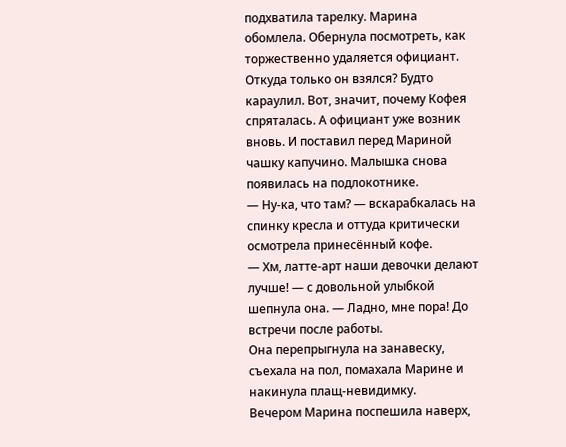подхватила тарелку. Марина обомлела. Обернула посмотреть, как торжественно удаляется официант. Откуда только он взялся? Будто караулил. Вот, значит, почему Кофея спряталась. А официант уже возник вновь. И поставил перед Мариной чашку капучино. Малышка снова появилась на подлокотнике.
— Ну-ка, что там? — вскарабкалась на спинку кресла и оттуда критически осмотрела принесённый кофе.
— Хм, латте-арт наши девочки делают лучше! — с довольной улыбкой шепнула она. — Ладно, мне пора! До встречи после работы.
Она перепрыгнула на занавеску, съехала на пол, помахала Марине и накинула плащ-невидимку.
Вечером Марина поспешила наверх,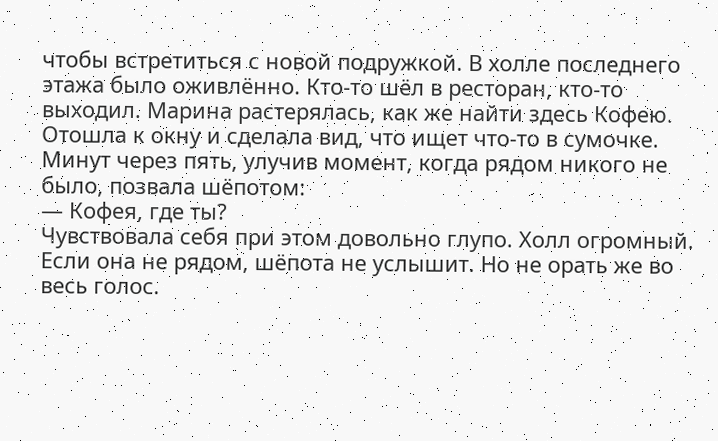чтобы встретиться с новой подружкой. В холле последнего этажа было оживлённо. Кто-то шёл в ресторан, кто-то выходил. Марина растерялась, как же найти здесь Кофею. Отошла к окну и сделала вид, что ищет что-то в сумочке. Минут через пять, улучив момент, когда рядом никого не было, позвала шёпотом:
— Кофея, где ты?
Чувствовала себя при этом довольно глупо. Холл огромный. Если она не рядом, шёпота не услышит. Но не орать же во весь голос.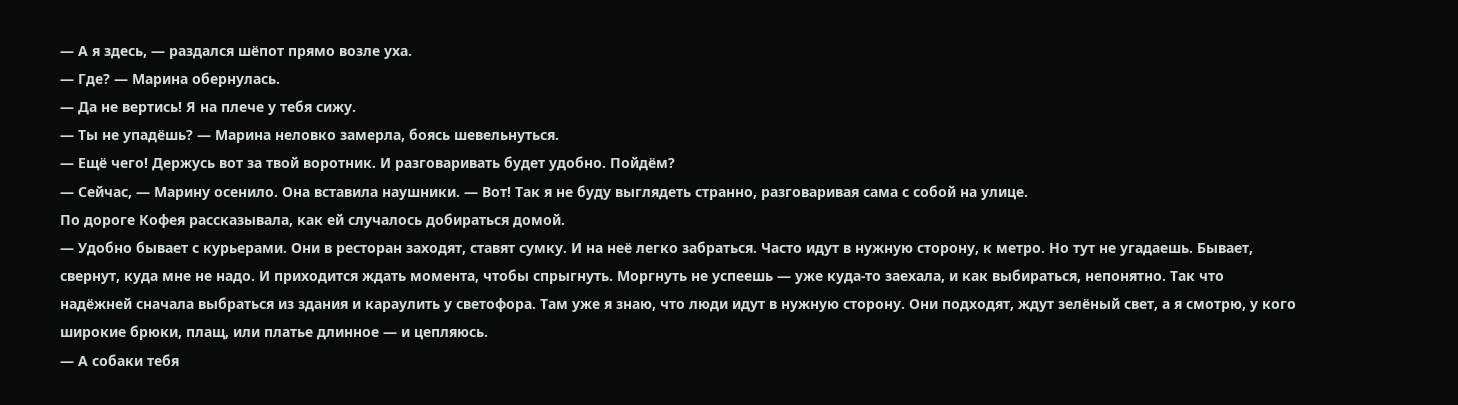— А я здесь, — раздался шёпот прямо возле уха.
— Где? — Марина обернулась.
— Да не вертись! Я на плече у тебя сижу.
— Ты не упадёшь? — Марина неловко замерла, боясь шевельнуться.
— Ещё чего! Держусь вот за твой воротник. И разговаривать будет удобно. Пойдём?
— Сейчас, — Марину осенило. Она вставила наушники. — Вот! Так я не буду выглядеть странно, разговаривая сама с собой на улице.
По дороге Кофея рассказывала, как ей случалось добираться домой.
— Удобно бывает с курьерами. Они в ресторан заходят, ставят сумку. И на неё легко забраться. Часто идут в нужную сторону, к метро. Но тут не угадаешь. Бывает, свернут, куда мне не надо. И приходится ждать момента, чтобы спрыгнуть. Моргнуть не успеешь — уже куда-то заехала, и как выбираться, непонятно. Так что надёжней сначала выбраться из здания и караулить у светофора. Там уже я знаю, что люди идут в нужную сторону. Они подходят, ждут зелёный свет, а я смотрю, у кого широкие брюки, плащ, или платье длинное — и цепляюсь.
— А собаки тебя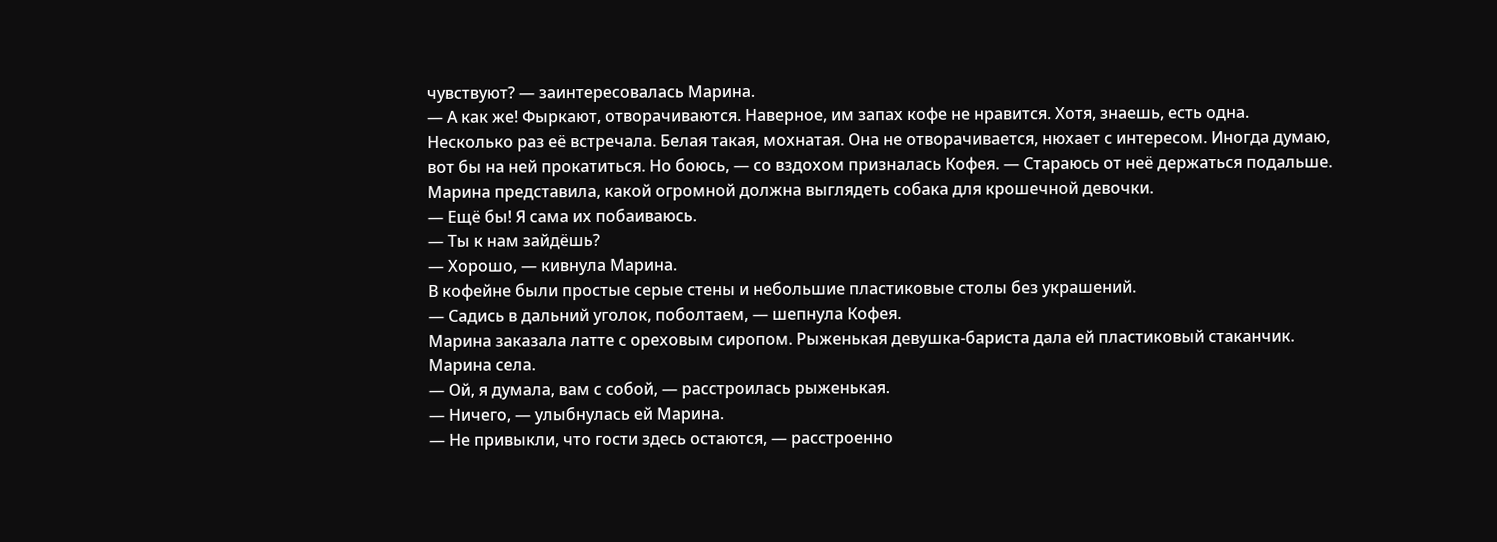чувствуют? — заинтересовалась Марина.
— А как же! Фыркают, отворачиваются. Наверное, им запах кофе не нравится. Хотя, знаешь, есть одна. Несколько раз её встречала. Белая такая, мохнатая. Она не отворачивается, нюхает с интересом. Иногда думаю, вот бы на ней прокатиться. Но боюсь, — со вздохом призналась Кофея. — Стараюсь от неё держаться подальше.
Марина представила, какой огромной должна выглядеть собака для крошечной девочки.
— Ещё бы! Я сама их побаиваюсь.
— Ты к нам зайдёшь?
— Хорошо, — кивнула Марина.
В кофейне были простые серые стены и небольшие пластиковые столы без украшений.
— Садись в дальний уголок, поболтаем, — шепнула Кофея.
Марина заказала латте с ореховым сиропом. Рыженькая девушка-бариста дала ей пластиковый стаканчик. Марина села.
— Ой, я думала, вам с собой, — расстроилась рыженькая.
— Ничего, — улыбнулась ей Марина.
— Не привыкли, что гости здесь остаются, — расстроенно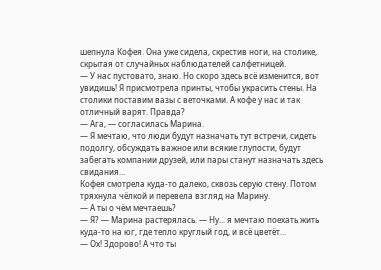шепнула Кофея. Она уже сидела, скрестив ноги, на столике, скрытая от случайных наблюдателей салфетницей.
— У нас пустовато, знаю. Но скоро здесь всё изменится, вот увидишь! Я присмотрела принты, чтобы украсить стены. На столики поставим вазы с веточками. А кофе у нас и так отличный варят. Правда?
— Ага, — согласилась Марина.
— Я мечтаю, что люди будут назначать тут встречи, сидеть подолгу, обсуждать важное или всякие глупости, будут забегать компании друзей, или пары станут назначать здесь свидания...
Кофея смотрела куда-то далеко, сквозь серую стену. Потом тряхнула чёлкой и перевела взгляд на Марину.
— А ты о чём мечтаешь?
— Я? — Марина растерялась. — Ну... я мечтаю поехать жить куда-то на юг, где тепло круглый год, и всё цветёт...
— Ох! Здорово! А что ты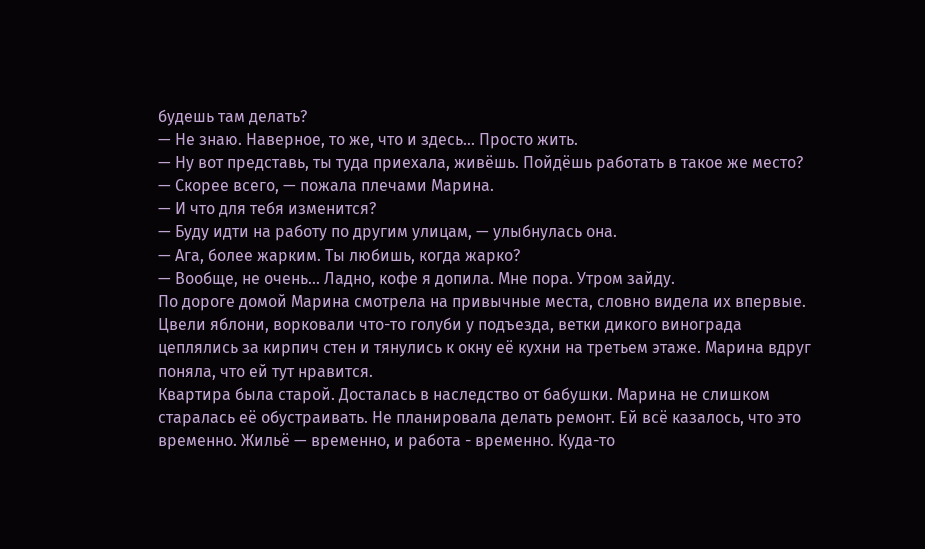будешь там делать?
— Не знаю. Наверное, то же, что и здесь... Просто жить.
— Ну вот представь, ты туда приехала, живёшь. Пойдёшь работать в такое же место?
— Скорее всего, — пожала плечами Марина.
— И что для тебя изменится?
— Буду идти на работу по другим улицам, — улыбнулась она.
— Ага, более жарким. Ты любишь, когда жарко?
— Вообще, не очень... Ладно, кофе я допила. Мне пора. Утром зайду.
По дороге домой Марина смотрела на привычные места, словно видела их впервые. Цвели яблони, ворковали что-то голуби у подъезда, ветки дикого винограда цеплялись за кирпич стен и тянулись к окну её кухни на третьем этаже. Марина вдруг поняла, что ей тут нравится.
Квартира была старой. Досталась в наследство от бабушки. Марина не слишком старалась её обустраивать. Не планировала делать ремонт. Ей всё казалось, что это временно. Жильё — временно, и работа - временно. Куда-то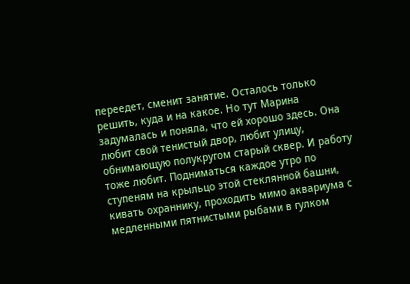переедет, сменит занятие. Осталось только решить, куда и на какое. Но тут Марина задумалась и поняла, что ей хорошо здесь. Она любит свой тенистый двор, любит улицу, обнимающую полукругом старый сквер. И работу тоже любит. Подниматься каждое утро по ступеням на крыльцо этой стеклянной башни, кивать охраннику, проходить мимо аквариума с медленными пятнистыми рыбами в гулком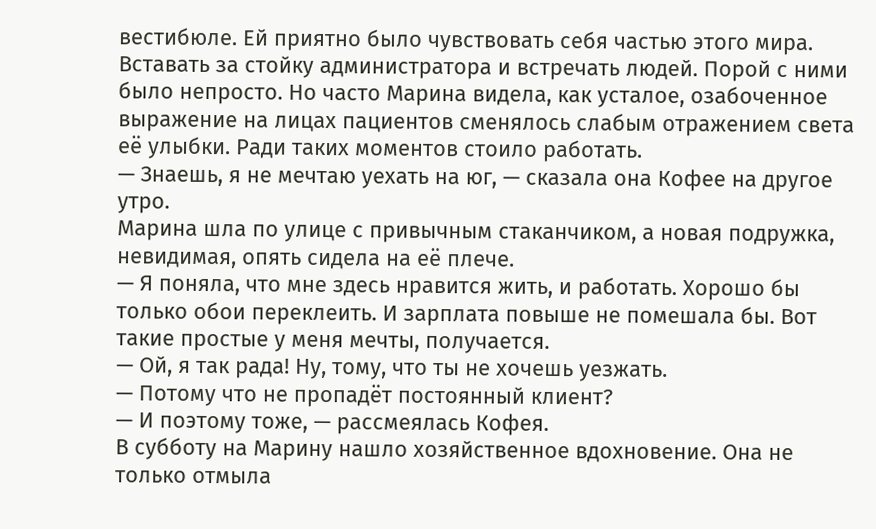вестибюле. Ей приятно было чувствовать себя частью этого мира. Вставать за стойку администратора и встречать людей. Порой с ними было непросто. Но часто Марина видела, как усталое, озабоченное выражение на лицах пациентов сменялось слабым отражением света её улыбки. Ради таких моментов стоило работать.
— Знаешь, я не мечтаю уехать на юг, — сказала она Кофее на другое утро.
Марина шла по улице с привычным стаканчиком, а новая подружка, невидимая, опять сидела на её плече.
— Я поняла, что мне здесь нравится жить, и работать. Хорошо бы только обои переклеить. И зарплата повыше не помешала бы. Вот такие простые у меня мечты, получается.
— Ой, я так рада! Ну, тому, что ты не хочешь уезжать.
— Потому что не пропадёт постоянный клиент?
— И поэтому тоже, — рассмеялась Кофея.
В субботу на Марину нашло хозяйственное вдохновение. Она не только отмыла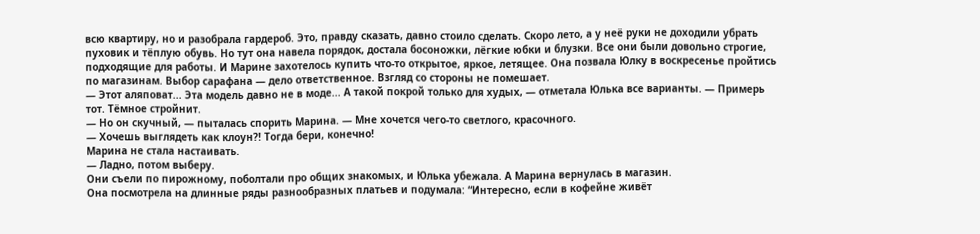всю квартиру, но и разобрала гардероб. Это, правду сказать, давно стоило сделать. Скоро лето, а у неё руки не доходили убрать пуховик и тёплую обувь. Но тут она навела порядок, достала босоножки, лёгкие юбки и блузки. Все они были довольно строгие, подходящие для работы. И Марине захотелось купить что-то открытое, яркое, летящее. Она позвала Юлку в воскресенье пройтись по магазинам. Выбор сарафана — дело ответственное. Взгляд со стороны не помешает.
— Этот аляповат... Эта модель давно не в моде... А такой покрой только для худых, — отметала Юлька все варианты. — Примерь тот. Тёмное стройнит.
— Но он скучный, — пыталась спорить Марина. — Мне хочется чего-то светлого, красочного.
— Хочешь выглядеть как клоун?! Тогда бери, конечно!
Марина не стала настаивать.
— Ладно, потом выберу.
Они съели по пирожному, поболтали про общих знакомых, и Юлька убежала. А Марина вернулась в магазин.
Она посмотрела на длинные ряды разнообразных платьев и подумала: “Интересно, если в кофейне живёт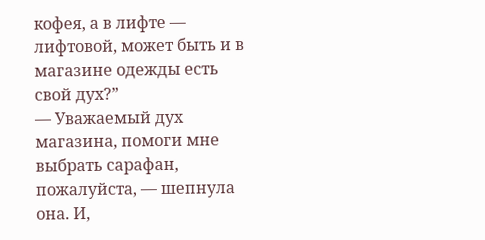кофея, а в лифте — лифтовой, может быть и в магазине одежды есть свой дух?”
— Уважаемый дух магазина, помоги мне выбрать сарафан, пожалуйста, — шепнула она. И,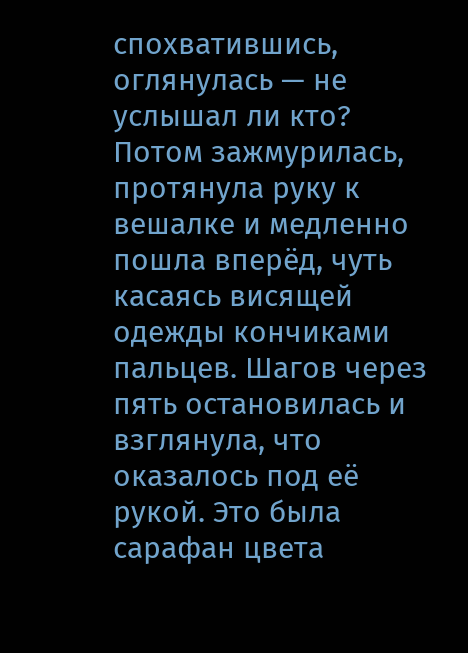спохватившись, оглянулась — не услышал ли кто?
Потом зажмурилась, протянула руку к вешалке и медленно пошла вперёд, чуть касаясь висящей одежды кончиками пальцев. Шагов через пять остановилась и взглянула, что оказалось под её рукой. Это была сарафан цвета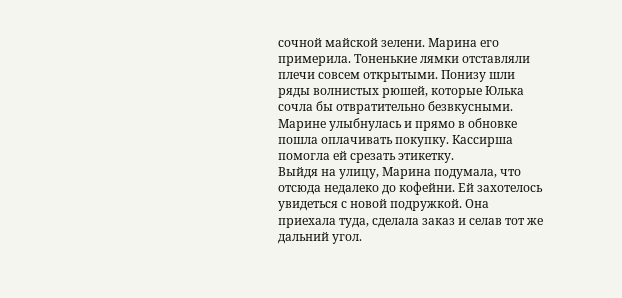сочной майской зелени. Марина его примерила. Тоненькие лямки отставляли плечи совсем открытыми. Понизу шли ряды волнистых рюшей, которые Юлька сочла бы отвратительно безвкусными. Марине улыбнулась и прямо в обновке пошла оплачивать покупку. Кассирша помогла ей срезать этикетку.
Выйдя на улицу, Марина подумала, что отсюда недалеко до кофейни. Ей захотелось увидеться с новой подружкой. Она приехала туда, сделала заказ и селав тот же дальний угол.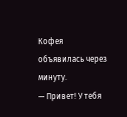Кофея объявилась через минуту.
— Привет! У тебя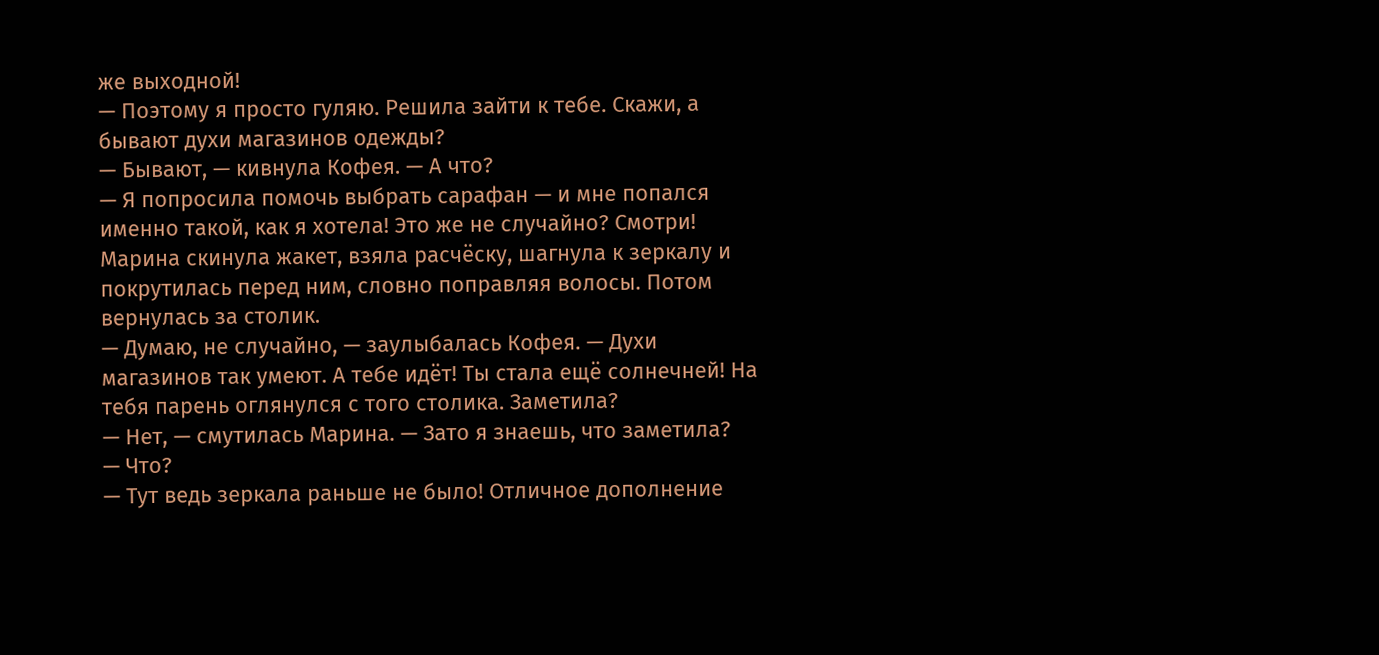же выходной!
— Поэтому я просто гуляю. Решила зайти к тебе. Скажи, а бывают духи магазинов одежды?
— Бывают, — кивнула Кофея. — А что?
— Я попросила помочь выбрать сарафан — и мне попался именно такой, как я хотела! Это же не случайно? Смотри!
Марина скинула жакет, взяла расчёску, шагнула к зеркалу и покрутилась перед ним, словно поправляя волосы. Потом вернулась за столик.
— Думаю, не случайно, — заулыбалась Кофея. — Духи магазинов так умеют. А тебе идёт! Ты стала ещё солнечней! На тебя парень оглянулся с того столика. Заметила?
— Нет, — смутилась Марина. — Зато я знаешь, что заметила?
— Что?
— Тут ведь зеркала раньше не было! Отличное дополнение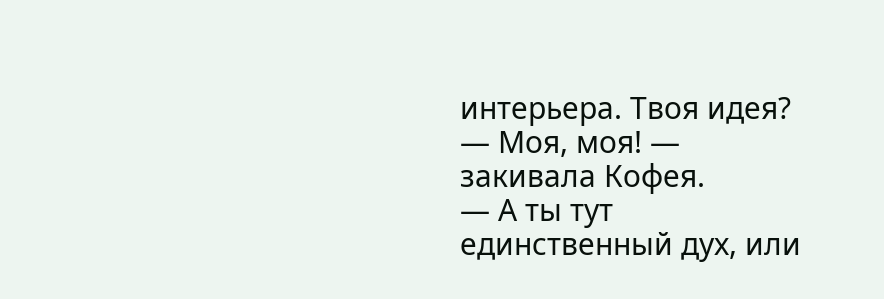интерьера. Твоя идея?
— Моя, моя! — закивала Кофея.
— А ты тут единственный дух, или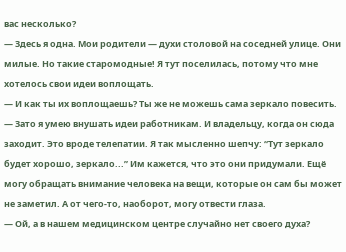вас несколько?
— Здесь я одна. Мои родители — духи столовой на соседней улице. Они милые. Но такие старомодные! Я тут поселилась, потому что мне хотелось свои идеи воплощать.
— И как ты их воплощаешь? Ты же не можешь сама зеркало повесить.
— Зато я умею внушать идеи работникам. И владельцу, когда он сюда заходит. Это вроде телепатии. Я так мысленно шепчу: “Тут зеркало будет хорошо, зеркало...” Им кажется, что это они придумали. Ещё могу обращать внимание человека на вещи, которые он сам бы может не заметил. А от чего-то, наоборот, могу отвести глаза.
— Ой, а в нашем медицинском центре случайно нет своего духа?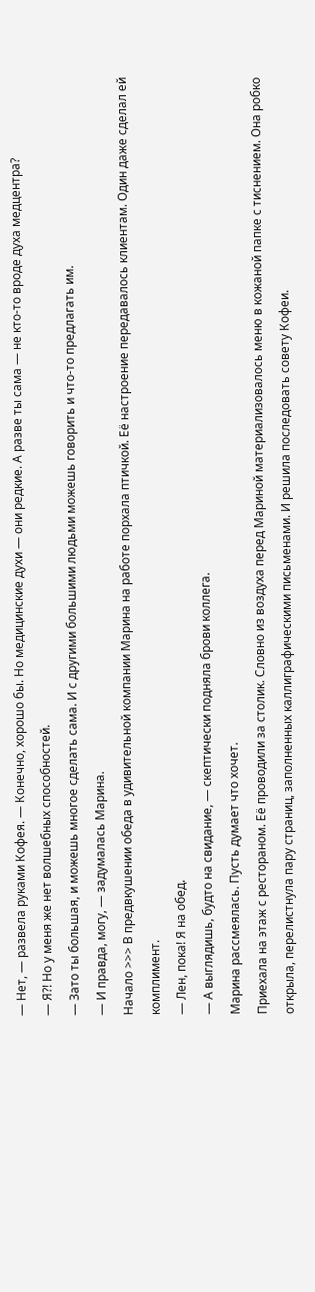— Нет, — развела руками Кофея. — Конечно, хорошо бы. Но медицинские духи — они редкие. А разве ты сама — не кто-то вроде духа медцентра?
— Я?! Но у меня же нет волшебных способностей.
— Зато ты большая, и можешь многое сделать сама. И с другими большими людьми можешь говорить и что-то предлагать им.
— И правда, могу, — задумалась Марина.
Начало >>> В предвкушении обеда в удивительной компании Марина на работе порхала птичкой. Её настроение передавалось клиентам. Один даже сделал ей комплимент.
— Лен, пока! Я на обед.
— А выглядишь, будто на свидание, — скептически подняла брови коллега.
Марина рассмеялась. Пусть думает что хочет.
Приехала на этаж с рестораном. Её проводили за столик. Словно из воздуха перед Мариной материализовалось меню в кожаной папке с тиснением. Она робко открыла, перелистнула пару страниц, заполненных каллиграфическими письменами. И решила последовать совету Кофеи.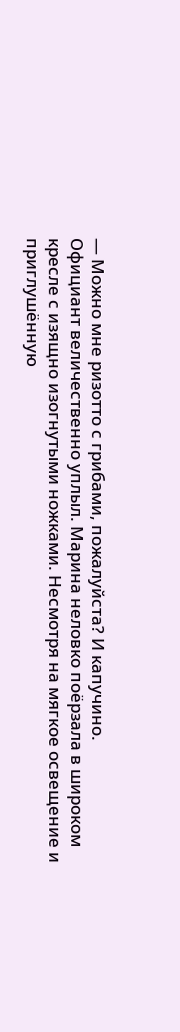— Можно мне ризотто с грибами, пожалуйста? И капучино.
Официант величественно уплыл. Марина неловко поёрзала в широком кресле с изящно изогнутыми ножками. Несмотря на мягкое освещение и приглушённую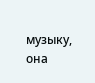музыку, она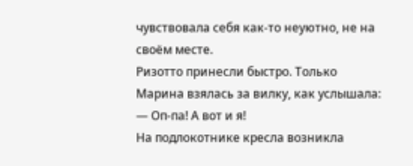чувствовала себя как-то неуютно, не на своём месте.
Ризотто принесли быстро. Только Марина взялась за вилку, как услышала:
— Оп-па! А вот и я!
На подлокотнике кресла возникла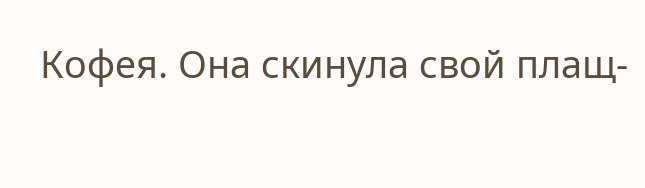Кофея. Она скинула свой плащ-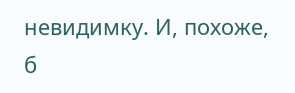невидимку. И, похоже, б